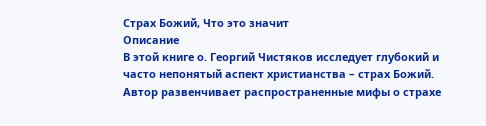Страх Божий, Что это значит
Описание
В этой книге о. Георгий Чистяков исследует глубокий и часто непонятый аспект христианства – страх Божий. Автор развенчивает распространенные мифы о страхе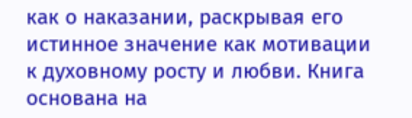как о наказании, раскрывая его истинное значение как мотивации к духовному росту и любви. Книга основана на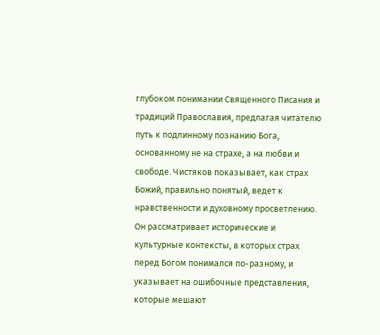глубоком понимании Священного Писания и традиций Православия, предлагая читателю путь к подлинному познанию Бога, основанному не на страхе, а на любви и свободе. Чистяков показывает, как страх Божий, правильно понятый, ведет к нравственности и духовному просветлению. Он рассматривает исторические и культурные контексты, в которых страх перед Богом понимался по-разному, и указывает на ошибочные представления, которые мешают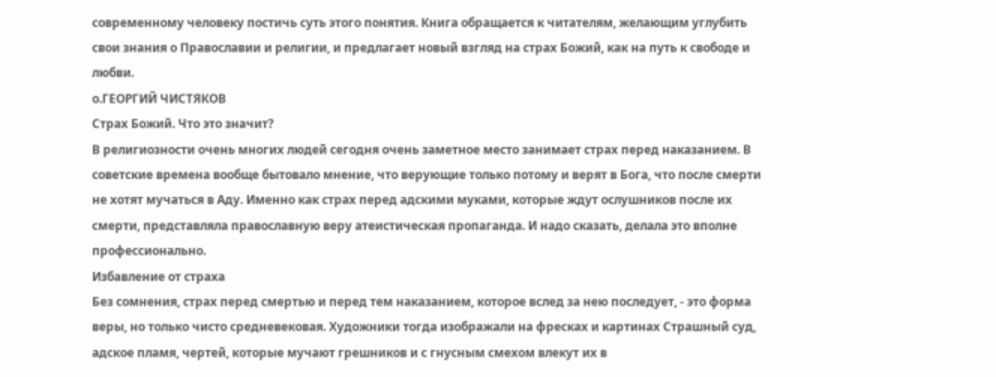современному человеку постичь суть этого понятия. Книга обращается к читателям, желающим углубить свои знания о Православии и религии, и предлагает новый взгляд на страх Божий, как на путь к свободе и любви.
о.ГЕОРГИЙ ЧИСТЯКОВ
Страх Божий. Что это значит?
В религиозности очень многих людей сегодня очень заметное место занимает страх перед наказанием. В советские времена вообще бытовало мнение, что верующие только потому и верят в Бога, что после смерти не хотят мучаться в Аду. Именно как страх перед адскими муками, которые ждут ослушников после их смерти, представляла православную веру атеистическая пропаганда. И надо сказать, делала это вполне профессионально.
Избавление от страха
Без сомнения, страх перед смертью и перед тем наказанием, которое вслед за нею последует, - это форма веры, но только чисто средневековая. Художники тогда изображали на фресках и картинах Страшный суд, адское пламя, чертей, которые мучают грешников и с гнусным смехом влекут их в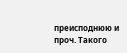преисподнюю и проч. Такого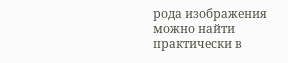рода изображения можно найти практически в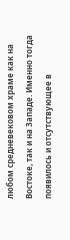любом средневековом храме как на Востоке, так и на Западе. Именно тогда появилось и отсутствующее в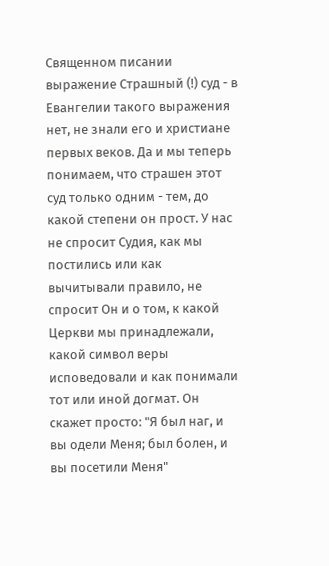Священном писании выражение Страшный (!) суд - в Евангелии такого выражения нет, не знали его и христиане первых веков. Да и мы теперь понимаем, что страшен этот суд только одним - тем, до какой степени он прост. У нас не спросит Судия, как мы постились или как вычитывали правило, не спросит Он и о том, к какой Церкви мы принадлежали, какой символ веры исповедовали и как понимали тот или иной догмат. Он скажет просто: "Я был наг, и вы одели Меня; был болен, и вы посетили Меня"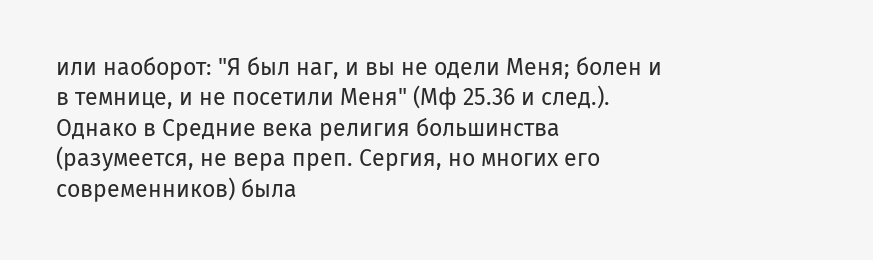или наоборот: "Я был наг, и вы не одели Меня; болен и в темнице, и не посетили Меня" (Мф 25.36 и след.).
Однако в Средние века религия большинства (разумеется, не вера преп. Сергия, но многих его современников) была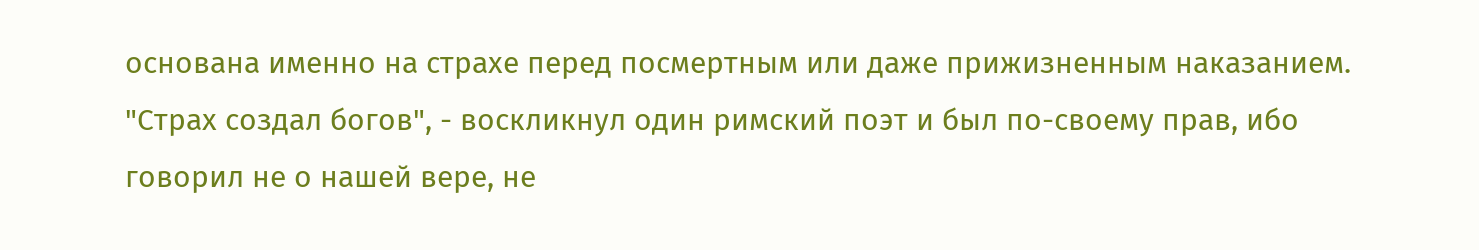основана именно на страхе перед посмертным или даже прижизненным наказанием. "Страх создал богов", - воскликнул один римский поэт и был по-своему прав, ибо говорил не о нашей вере, не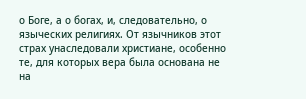о Боге, а о богах, и, следовательно, о языческих религиях. От язычников этот страх унаследовали христиане, особенно те, для которых вера была основана не на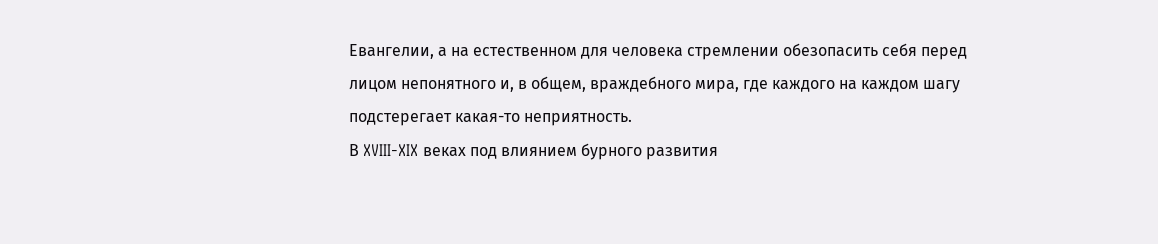Евангелии, а на естественном для человека стремлении обезопасить себя перед лицом непонятного и, в общем, враждебного мира, где каждого на каждом шагу подстерегает какая-то неприятность.
В XVIII-XIX веках под влиянием бурного развития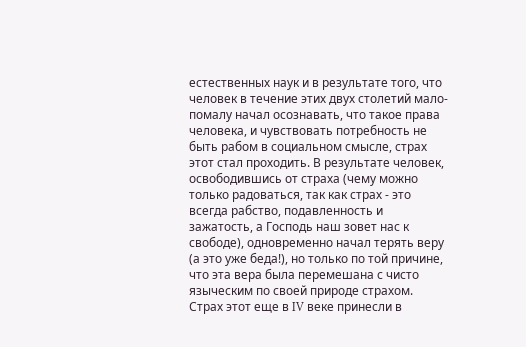естественных наук и в результате того, что человек в течение этих двух столетий мало-помалу начал осознавать, что такое права человека, и чувствовать потребность не быть рабом в социальном смысле, страх этот стал проходить. В результате человек, освободившись от страха (чему можно только радоваться, так как страх - это всегда рабство, подавленность и зажатость, а Господь наш зовет нас к свободе), одновременно начал терять веру (а это уже беда!), но только по той причине, что эта вера была перемешана с чисто языческим по своей природе страхом. Страх этот еще в IV веке принесли в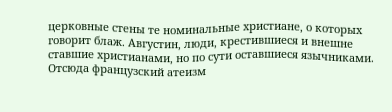церковные стены те номинальные христиане, о которых говорит блаж. Августин, люди, крестившиеся и внешне ставшие христианами, но по сути оставшиеся язычниками.
Отсюда французский атеизм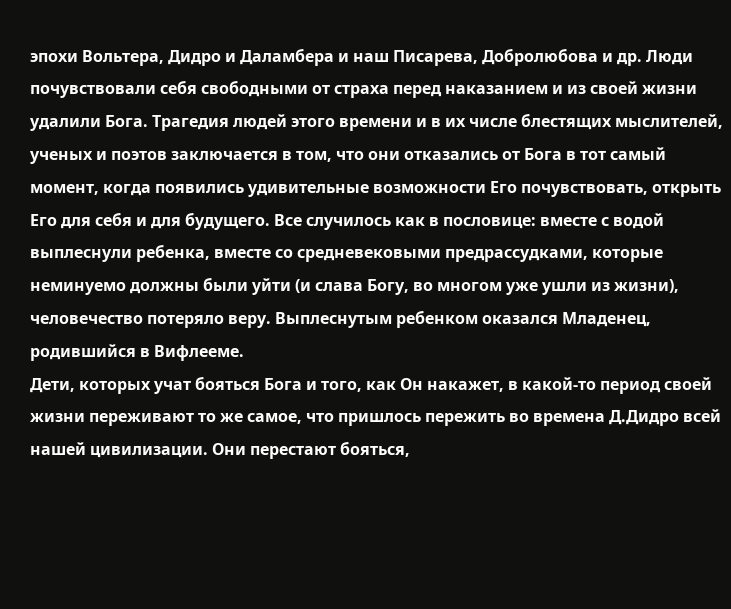эпохи Вольтера, Дидро и Даламбера и наш Писарева, Добролюбова и др. Люди почувствовали себя свободными от страха перед наказанием и из своей жизни удалили Бога. Трагедия людей этого времени и в их числе блестящих мыслителей, ученых и поэтов заключается в том, что они отказались от Бога в тот самый момент, когда появились удивительные возможности Его почувствовать, открыть Его для себя и для будущего. Все случилось как в пословице: вместе с водой выплеснули ребенка, вместе со средневековыми предрассудками, которые неминуемо должны были уйти (и слава Богу, во многом уже ушли из жизни), человечество потеряло веру. Выплеснутым ребенком оказался Младенец, родившийся в Вифлееме.
Дети, которых учат бояться Бога и того, как Он накажет, в какой-то период своей жизни переживают то же самое, что пришлось пережить во времена Д.Дидро всей нашей цивилизации. Они перестают бояться,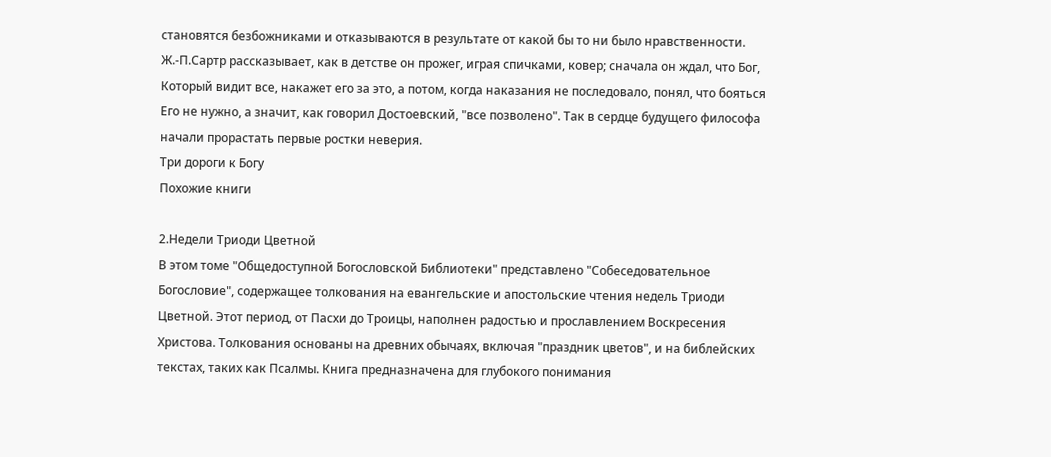становятся безбожниками и отказываются в результате от какой бы то ни было нравственности. Ж.-П.Сартр рассказывает, как в детстве он прожег, играя спичками, ковер; сначала он ждал, что Бог, Который видит все, накажет его за это, а потом, когда наказания не последовало, понял, что бояться Его не нужно, а значит, как говорил Достоевский, "все позволено". Так в сердце будущего философа начали прорастать первые ростки неверия.
Три дороги к Богу
Похожие книги

2.Недели Триоди Цветной
В этом томе "Общедоступной Богословской Библиотеки" представлено "Собеседовательное Богословие", содержащее толкования на евангельские и апостольские чтения недель Триоди Цветной. Этот период, от Пасхи до Троицы, наполнен радостью и прославлением Воскресения Христова. Толкования основаны на древних обычаях, включая "праздник цветов", и на библейских текстах, таких как Псалмы. Книга предназначена для глубокого понимания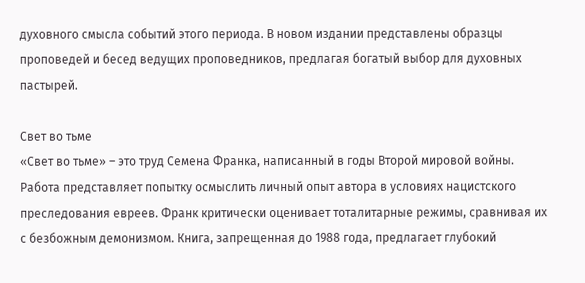духовного смысла событий этого периода. В новом издании представлены образцы проповедей и бесед ведущих проповедников, предлагая богатый выбор для духовных пастырей.

Свет во тьме
«Свет во тьме» – это труд Семена Франка, написанный в годы Второй мировой войны. Работа представляет попытку осмыслить личный опыт автора в условиях нацистского преследования евреев. Франк критически оценивает тоталитарные режимы, сравнивая их с безбожным демонизмом. Книга, запрещенная до 1988 года, предлагает глубокий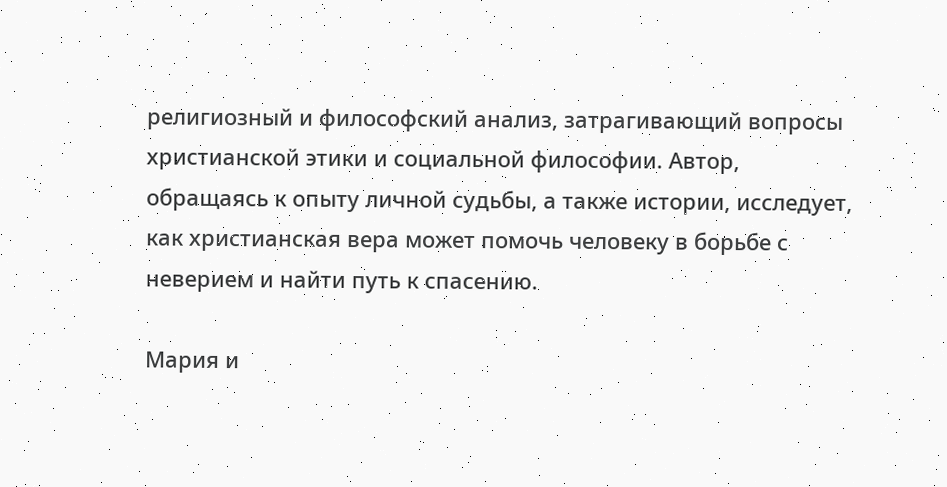религиозный и философский анализ, затрагивающий вопросы христианской этики и социальной философии. Автор, обращаясь к опыту личной судьбы, а также истории, исследует, как христианская вера может помочь человеку в борьбе с неверием и найти путь к спасению.

Мария и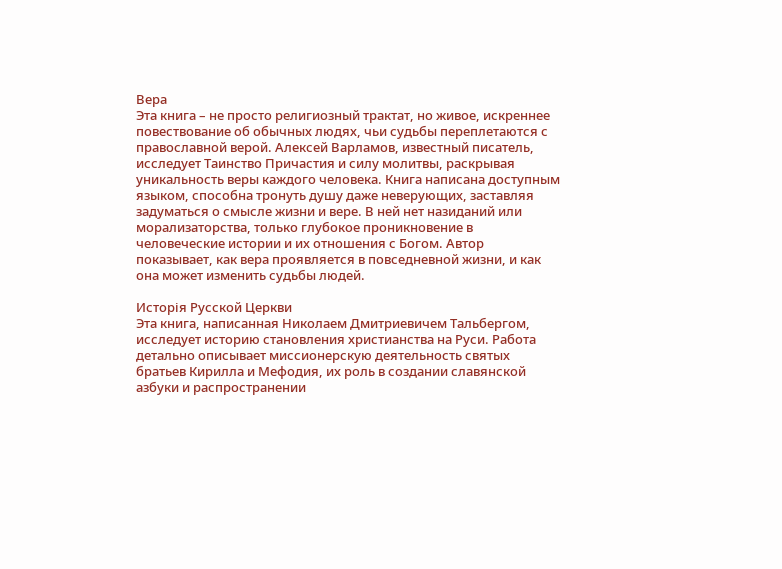Вера
Эта книга – не просто религиозный трактат, но живое, искреннее повествование об обычных людях, чьи судьбы переплетаются с православной верой. Алексей Варламов, известный писатель, исследует Таинство Причастия и силу молитвы, раскрывая уникальность веры каждого человека. Книга написана доступным языком, способна тронуть душу даже неверующих, заставляя задуматься о смысле жизни и вере. В ней нет назиданий или морализаторства, только глубокое проникновение в человеческие истории и их отношения с Богом. Автор показывает, как вера проявляется в повседневной жизни, и как она может изменить судьбы людей.

Исторія Русской Церкви
Эта книга, написанная Николаем Дмитриевичем Тальбергом, исследует историю становления христианства на Руси. Работа детально описывает миссионерскую деятельность святых братьев Кирилла и Мефодия, их роль в создании славянской азбуки и распространении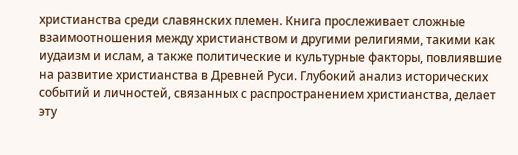христианства среди славянских племен. Книга прослеживает сложные взаимоотношения между христианством и другими религиями, такими как иудаизм и ислам, а также политические и культурные факторы, повлиявшие на развитие христианства в Древней Руси. Глубокий анализ исторических событий и личностей, связанных с распространением христианства, делает эту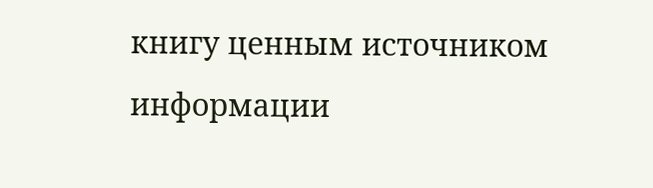книгу ценным источником информации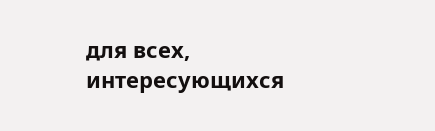для всех, интересующихся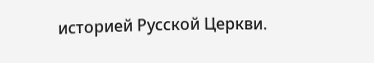историей Русской Церкви.